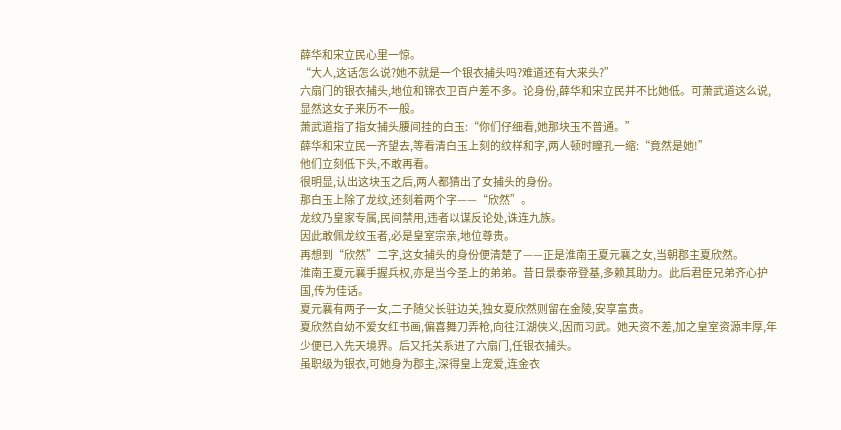薛华和宋立民心里一惊。
“大人,这话怎么说?她不就是一个银衣捕头吗?难道还有大来头?”
六扇门的银衣捕头,地位和锦衣卫百户差不多。论身份,薛华和宋立民并不比她低。可萧武道这么说,显然这女子来历不一般。
萧武道指了指女捕头腰间挂的白玉:“你们仔细看,她那块玉不普通。”
薛华和宋立民一齐望去,等看清白玉上刻的纹样和字,两人顿时瞳孔一缩:“竟然是她!”
他们立刻低下头,不敢再看。
很明显,认出这块玉之后,两人都猜出了女捕头的身份。
那白玉上除了龙纹,还刻着两个字——“欣然”。
龙纹乃皇家专属,民间禁用,违者以谋反论处,诛连九族。
因此敢佩龙纹玉者,必是皇室宗亲,地位尊贵。
再想到“欣然”二字,这女捕头的身份便清楚了——正是淮南王夏元襄之女,当朝郡主夏欣然。
淮南王夏元襄手握兵权,亦是当今圣上的弟弟。昔日景泰帝登基,多赖其助力。此后君臣兄弟齐心护国,传为佳话。
夏元襄有两子一女,二子随父长驻边关,独女夏欣然则留在金陵,安享富贵。
夏欣然自幼不爱女红书画,偏喜舞刀弄枪,向往江湖侠义,因而习武。她天资不差,加之皇室资源丰厚,年少便已入先天境界。后又托关系进了六扇门,任银衣捕头。
虽职级为银衣,可她身为郡主,深得皇上宠爱,连金衣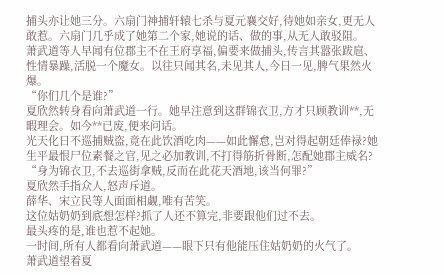捕头亦让她三分。六扇门神捕轩辕七杀与夏元襄交好,待她如亲女,更无人敢惹。六扇门几乎成了她第二个家,她说的话、做的事,从无人敢驳阻。
萧武道等人早闻有位郡主不在王府享福,偏要来做捕头,传言其嚣张跋扈、性情暴躁,活脱一个魔女。以往只闻其名,未见其人,今日一见,脾气果然火爆。
“你们几个是谁?”
夏欣然转身看向萧武道一行。她早注意到这群锦衣卫,方才只顾教训**,无暇理会。如今**已废,便来问话。
光天化日不巡捕贼盗,竟在此饮酒吃肉——如此懈怠,岂对得起朝廷俸禄?她生平最恨尸位素餐之官,见之必加教训,不打得筋折骨断,怎配她郡主威名?
“身为锦衣卫,不去巡街拿贼,反而在此花天酒地,该当何罪?”
夏欣然手指众人,怒声斥道。
薛华、宋立民等人面面相觑,唯有苦笑。
这位姑奶奶到底想怎样?抓了人还不算完,非要跟他们过不去。
最头疼的是,谁也惹不起她。
一时间,所有人都看向萧武道——眼下只有他能压住姑奶奶的火气了。
萧武道望着夏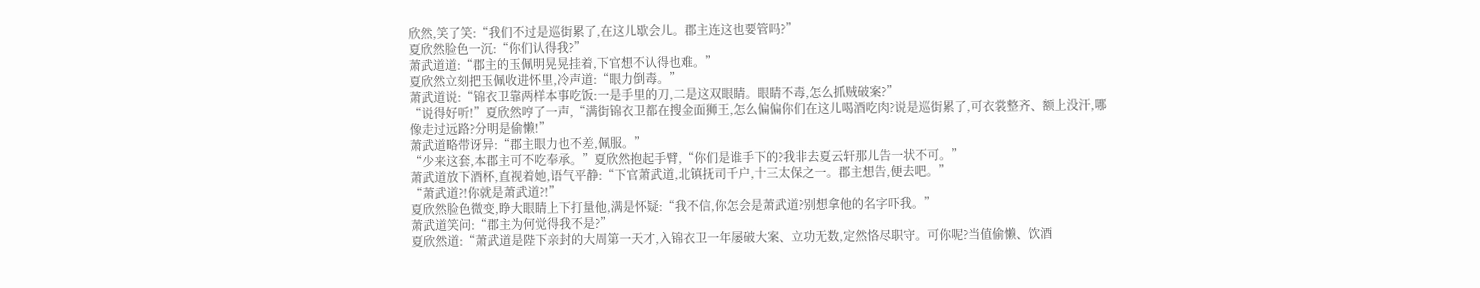欣然,笑了笑:“我们不过是巡街累了,在这儿歇会儿。郡主连这也要管吗?”
夏欣然脸色一沉:“你们认得我?”
萧武道道:“郡主的玉佩明晃晃挂着,下官想不认得也难。”
夏欣然立刻把玉佩收进怀里,冷声道:“眼力倒毒。”
萧武道说:“锦衣卫靠两样本事吃饭:一是手里的刀,二是这双眼睛。眼睛不毒,怎么抓贼破案?”
“说得好听!”夏欣然哼了一声,“满街锦衣卫都在搜金面狮王,怎么偏偏你们在这儿喝酒吃肉?说是巡街累了,可衣裳整齐、额上没汗,哪像走过远路?分明是偷懒!”
萧武道略带讶异:“郡主眼力也不差,佩服。”
“少来这套,本郡主可不吃奉承。”夏欣然抱起手臂,“你们是谁手下的?我非去夏云轩那儿告一状不可。”
萧武道放下酒杯,直视着她,语气平静:“下官萧武道,北镇抚司千户,十三太保之一。郡主想告,便去吧。”
“萧武道?!你就是萧武道?!”
夏欣然脸色微变,睁大眼睛上下打量他,满是怀疑:“我不信,你怎会是萧武道?别想拿他的名字吓我。”
萧武道笑问:“郡主为何觉得我不是?”
夏欣然道:“萧武道是陛下亲封的大周第一天才,入锦衣卫一年屡破大案、立功无数,定然恪尽职守。可你呢?当值偷懒、饮酒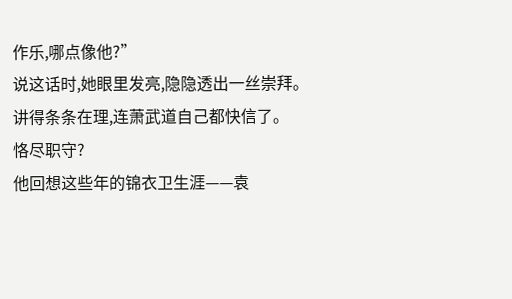作乐,哪点像他?”
说这话时,她眼里发亮,隐隐透出一丝崇拜。
讲得条条在理,连萧武道自己都快信了。
恪尽职守?
他回想这些年的锦衣卫生涯——袁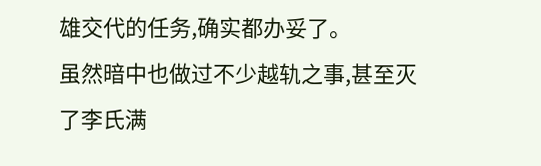雄交代的任务,确实都办妥了。
虽然暗中也做过不少越轨之事,甚至灭了李氏满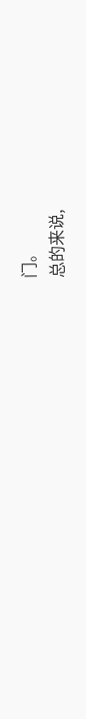门。
总的来说,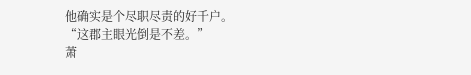他确实是个尽职尽责的好千户。
“这郡主眼光倒是不差。”
萧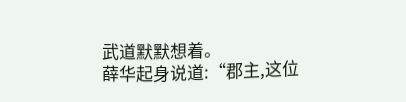武道默默想着。
薛华起身说道:“郡主,这位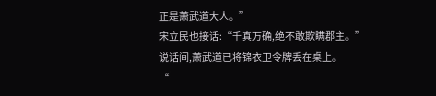正是萧武道大人。”
宋立民也接话:“千真万确,绝不敢欺瞒郡主。”
说话间,萧武道已将锦衣卫令牌丢在桌上。
“